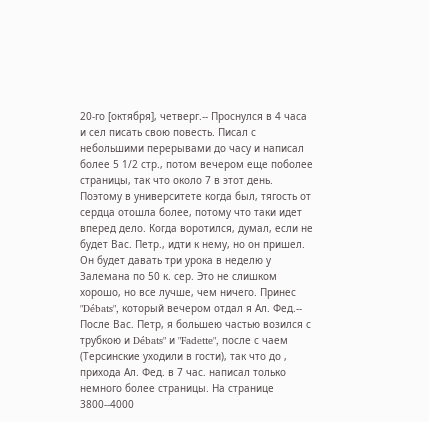20-го [октября], четверг.-- Проснулся в 4 часа и сел писать свою повесть. Писал с небольшими перерывами до часу и написал более 5 1/2 стр., потом вечером еще поболее страницы, так что около 7 в этот день. Поэтому в университете когда был, тягость от сердца отошла более, потому что таки идет вперед дело. Когда воротился, думал, если не будет Вас. Петр., идти к нему, но он пришел. Он будет давать три урока в неделю у Залемана по 50 к. сер. Это не слишком хорошо, но все лучше, чем ничего. Принес "Débats", который вечером отдал я Ал. Фед.-- После Вас. Петр, я большею частью возился с трубкою и Débats" и "Fadette", после с чаем (Терсинские уходили в гости), так что до , прихода Ал. Фед. в 7 час. написал только немного более страницы. На странице 3800--4000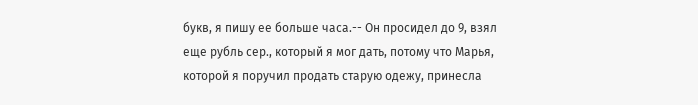букв, я пишу ее больше часа.-- Он просидел до 9, взял еще рубль сер., который я мог дать, потому что Марья, которой я поручил продать старую одежу, принесла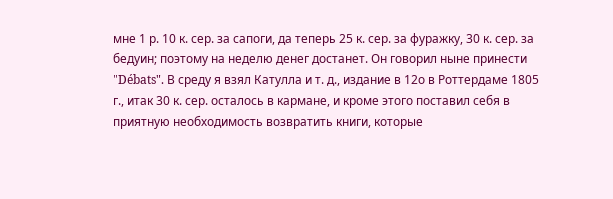мне 1 р. 10 к. сер. за сапоги, да теперь 25 к. сер. за фуражку, 30 к. сер. за бедуин; поэтому на неделю денег достанет. Он говорил ныне принести "Débats". В среду я взял Катулла и т. д., издание в 12о в Роттердаме 1805 г., итак 30 к. сер. осталось в кармане, и кроме этого поставил себя в приятную необходимость возвратить книги, которые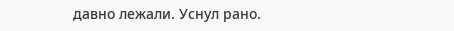давно лежали. Уснул рано.